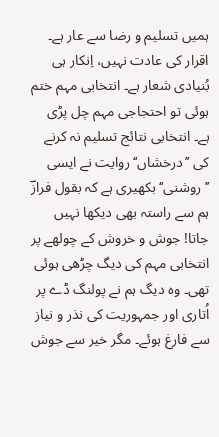ہمیں تسلیم و رضا سے عار ہے۔ اقرار کی عادت نہیں، اِنکار ہی بُنیادی شعار ہے۔ انتخابی مہم ختم ہوئی تو احتجاجی مہم چل پڑی ہے۔ انتخابی نتائج تسلیم نہ کرنے کی ’’درخشاں‘‘ روایت نے ایسی ’’روشنی‘‘ بکھیری ہے کہ بقول فرازؔ ہم سے راستہ بھی دیکھا نہیں جاتا! جوش و خروش کے چولھے پر انتخابی مہم کی دیگ چڑھی ہوئی تھی۔ وہ دیگ ہم نے پولنگ ڈے پر اُتاری اور جمہوریت کی نذر و نیاز سے فارغ ہوئے۔ مگر خیر سے جوش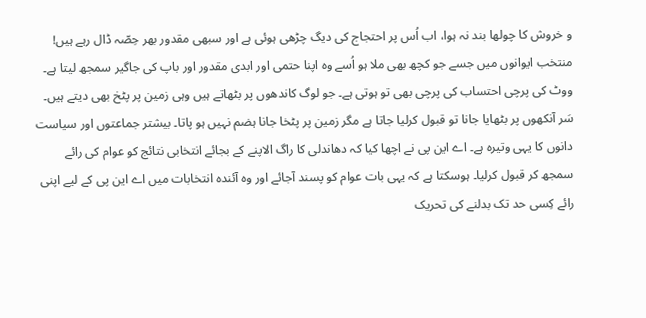و خروش کا چولھا بند نہ ہوا، اب اُس پر احتجاج کی دیگ چڑھی ہوئی ہے اور سبھی مقدور بھر حِصّہ ڈال رہے ہیں! منتخب ایوانوں میں جسے جو کچھ بھی ملا ہو اُسے وہ اپنا حتمی اور ابدی مقدور اور باپ کی جاگیر سمجھ لیتا ہے۔ ووٹ کی پرچی احتساب کی پرچی بھی تو ہوتی ہے۔ جو لوگ کاندھوں پر بٹھاتے ہیں وہی زمین پر پٹخ بھی دیتے ہیں۔ سَر آنکھوں پر بٹھایا جانا تو قبول کرلیا جاتا ہے مگر زمین پر پٹخا جانا ہضم نہیں ہو پاتا۔ بیشتر جماعتوں اور سیاست دانوں کا یہی وتیرہ ہے۔ اے این پی نے اچھا کیا کہ دھاندلی کا راگ الاپنے کے بجائے انتخابی نتائج کو عوام کی رائے سمجھ کر قبول کرلیا۔ ہوسکتا ہے کہ یہی بات عوام کو پسند آجائے اور وہ آئندہ انتخابات میں اے این پی کے لیے اپنی رائے کِسی حد تک بدلنے کی تحریک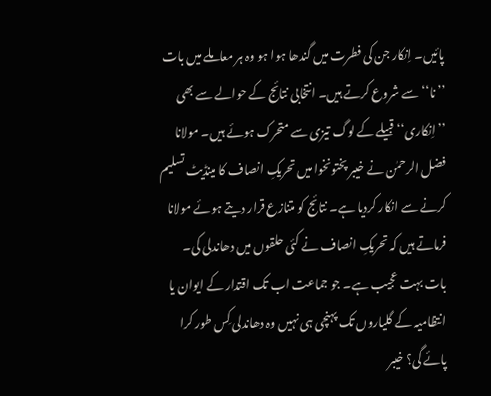پائیں۔ اِنکار جن کی فطرت میں گندھا ہوا ہو وہ ہر معاملے میں بات ’’نا‘‘ سے شروع کرتے ہیں۔ انتخابی نتائج کے حوالے سے بھی ’’اِنکاری‘‘ قبیلے کے لوگ تیزی سے متحرک ہوئے ہیں۔ مولانا فضل الرحمٰن نے خیبر پختونخوا میں تحریکِ انصاف کا مینڈیٹ تسلیم کرنے سے انکار کردیا ہے۔ نتائج کو متنازع قرار دیتے ہوئے مولانا فرماتے ہیں کہ تحریکِ انصاف نے کئی حلقوں میں دھاندلی کی۔ بات بہت عجیب ہے۔ جو جماعت اب تک اقتدار کے ایوان یا انتظامیہ کے گلیاروں تک پہنچی ہی نہیں وہ دھاندلی کِس طور کرا پائے گی؟ خیبر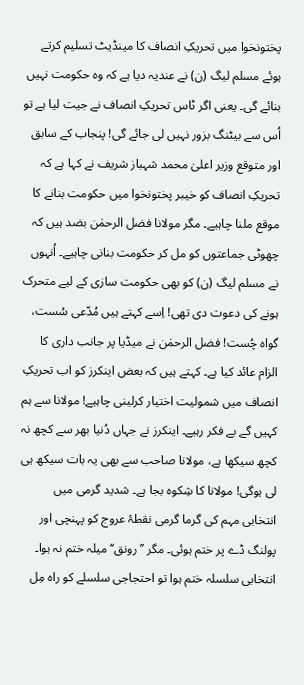پختونخوا میں تحریکِ انصاف کا مینڈیٹ تسلیم کرتے ہوئے مسلم لیگ (ن) نے عندیہ دیا ہے کہ وہ حکومت نہیں بنائے گی۔ یعنی اگر ٹاس تحریکِ انصاف نے جیت لیا ہے تو اُس سے بیٹنگ بزور نہیں لی جائے گی! پنجاب کے سابق اور متوقع وزیر اعلیٰ محمد شہباز شریف نے کہا ہے کہ تحریکِ انصاف کو خیبر پختونخوا میں حکومت بنانے کا موقع ملنا چاہیے۔ مگر مولانا فضل الرحمٰن بضد ہیں کہ چھوٹی جماعتوں کو مل کر حکومت بنانی چاہیے۔ اُنہوں نے مسلم لیگ (ن) کو بھی حکومت سازی کے لیے متحرک ہونے کی دعوت دی تھی! اِسے کہتے ہیں مُدّعی سُست، گواہ چُست! فضل الرحمٰن نے میڈیا پر جانب داری کا الزام عائد کیا ہے۔ کہتے ہیں کہ بعض اینکرز کو اب تحریکِ انصاف میں شمولیت اختیار کرلینی چاہیے! مولانا سے ہم کہیں گے بے فکر رہیے۔ اینکرز نے جہاں دُنیا بھر سے کچھ نہ کچھ سیکھا ہے، مولانا صاحب سے بھی یہ بات سیکھ ہی لی ہوگی! مولانا کا شِکوہ بجا ہے۔ شدید گرمی میں انتخابی مہم کی گرما گرمی نقطۂ عروج کو پہنچی اور پولنگ ڈے پر ختم ہوئی۔ مگر ’’رونق‘‘ میلہ ختم نہ ہوا۔ انتخابی سلسلہ ختم ہوا تو احتجاجی سلسلے کو راہ مِل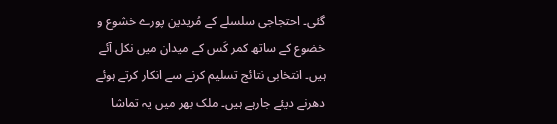گئی۔ احتجاجی سلسلے کے مُریدین پورے خشوع و خضوع کے ساتھ کمر کَس کے میدان میں نکل آئے ہیں۔ انتخابی نتائج تسلیم کرنے سے انکار کرتے ہوئے دھرنے دیئے جارہے ہیں۔ ملک بھر میں یہ تماشا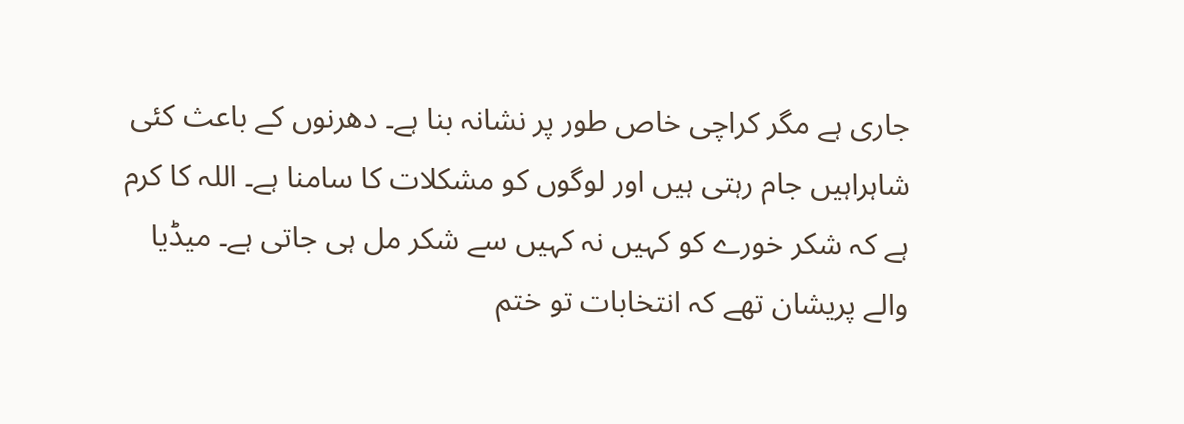جاری ہے مگر کراچی خاص طور پر نشانہ بنا ہے۔ دھرنوں کے باعث کئی شاہراہیں جام رہتی ہیں اور لوگوں کو مشکلات کا سامنا ہے۔ اللہ کا کرم ہے کہ شکر خورے کو کہیں نہ کہیں سے شکر مل ہی جاتی ہے۔ میڈیا والے پریشان تھے کہ انتخابات تو ختم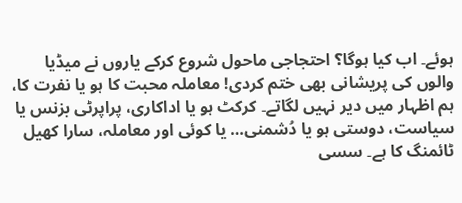ہوئے۔ اب کیا ہوگا؟ احتجاجی ماحول شروع کرکے یاروں نے میڈیا والوں کی پریشانی بھی ختم کردی! معاملہ محبت کا ہو یا نفرت کا، ہم اظہار میں دیر نہیں لگاتے۔ کرکٹ ہو یا اداکاری، پراپرٹی بزنس یا سیاست، دوستی ہو یا دُشمنی… یا کوئی اور معاملہ، سارا کھیل ٹائمنگ کا ہے۔ سسی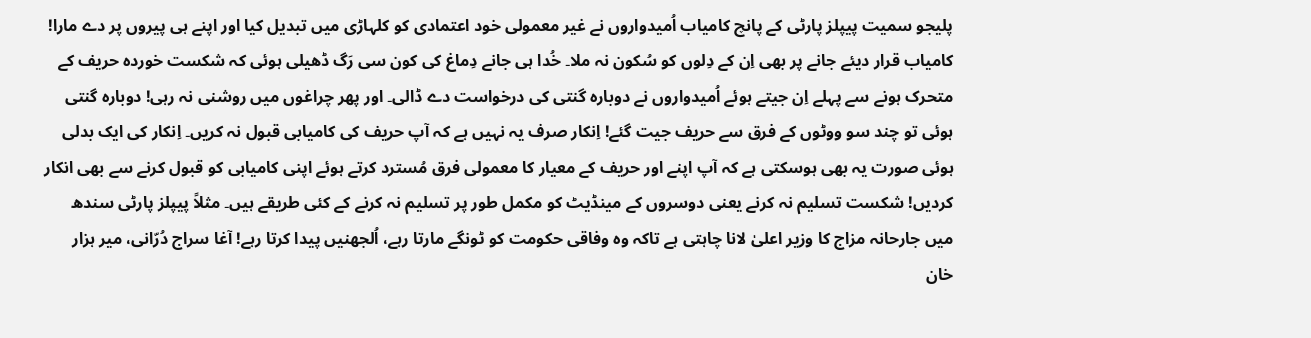پلیجو سمیت پیپلز پارٹی کے پانچ کامیاب اُمیدواروں نے غیر معمولی خود اعتمادی کو کلہاڑی میں تبدیل کیا اور اپنے ہی پیروں پر دے مارا! کامیاب قرار دیئے جانے پر بھی اِن کے دِلوں کو سُکون نہ ملا۔ خُدا ہی جانے دِماغ کی کون سی رَگ ڈھیلی ہوئی کہ شکست خوردہ حریف کے متحرک ہونے سے پہلے اِن جیتے ہوئے اُمیدواروں نے دوبارہ گنتی کی درخواست دے ڈالی۔ اور پھر چراغوں میں روشنی نہ رہی! دوبارہ گنتی ہوئی تو چند سو ووٹوں کے فرق سے حریف جیت گئے! اِنکار صرف یہ نہیں ہے کہ آپ حریف کی کامیابی قبول نہ کریں۔ اِنکار کی ایک بدلی ہوئی صورت یہ بھی ہوسکتی ہے کہ آپ اپنے اور حریف کے معیار کا معمولی فرق مُسترد کرتے ہوئے اپنی کامیابی کو قبول کرنے سے بھی انکار کردیں! شکست تسلیم نہ کرنے یعنی دوسروں کے مینڈیٹ کو مکمل طور پر تسلیم نہ کرنے کے کئی طریقے ہیں۔ مثلاً پیپلز پارٹی سندھ میں جارحانہ مزاج کا وزیر اعلیٰ لانا چاہتی ہے تاکہ وہ وفاقی حکومت کو ٹونگے مارتا رہے، اُلجھنیں پیدا کرتا رہے! آغا سراج دُرّانی، میر ہزار خان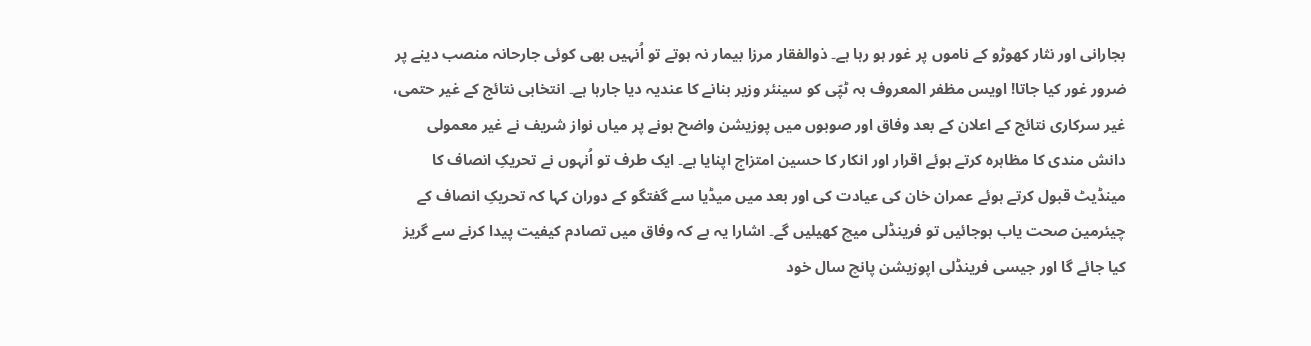بجارانی اور نثار کھوڑو کے ناموں پر غور ہو رہا ہے۔ ذوالفقار مرزا بیمار نہ ہوتے تو اُنہیں بھی کوئی جارحانہ منصب دینے پر ضرور غور کیا جاتا! اویس مظفر المعروف بہ ٹپّی کو سینئر وزیر بنانے کا عندیہ دیا جارہا ہے۔ انتخابی نتائج کے غیر حتمی، غیر سرکاری نتائج کے اعلان کے بعد وفاق اور صوبوں میں پوزیشن واضح ہونے پر میاں نواز شریف نے غیر معمولی دانش مندی کا مظاہرہ کرتے ہوئے اقرار اور انکار کا حسین امتزاج اپنایا ہے۔ ایک طرف تو اُنہوں نے تحریکِ انصاف کا مینڈیٹ قبول کرتے ہوئے عمران خان کی عیادت کی اور بعد میں میڈیا سے گفتگو کے دوران کہا کہ تحریکِ انصاف کے چیئرمین صحت یاب ہوجائیں تو فرینڈلی میچ کھیلیں گے۔ اشارا یہ ہے کہ وفاق میں تصادم کیفیت پیدا کرنے سے گریز کیا جائے گا اور جیسی فرینڈلی اپوزیشن پانچ سال خود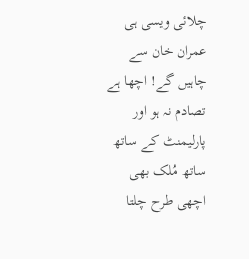چلائی ویسی ہی عمران خان سے چاہیں گے! اچھا ہے تصادم نہ ہو اور پارلیمنٹ کے ساتھ ساتھ مُلک بھی اچھی طرح چلتا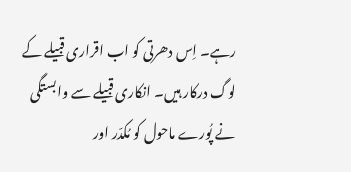رہے۔ اِس دھرتی کو اب اقراری قبیلے کے لوگ درکار ہیں۔ انکاری قبیلے سے وابستگی نے پُورے ماحول کو مُکدّر اور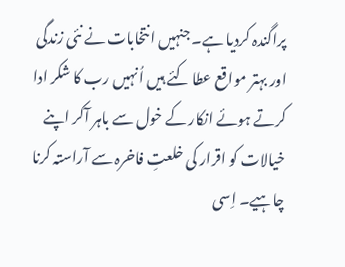پراگندہ کردیا ہے۔ جنہیں انتخابات نے نئی زندگی اور بہتر مواقع عطا کئے ہیں اُنہیں رب کا شکر ادا کرتے ہوئے انکار کے خول سے باہر آکر اپنے خیالات کو اقرار کی خلعتِ فاخرہ سے آراستہ کرنا چاہیے۔ اِسی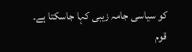کو سیاسی جامہ زیبی کہا جاسکتا ہے۔ قوم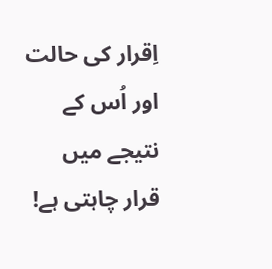اِقرار کی حالت اور اُس کے نتیجے میں قرار چاہتی ہے!